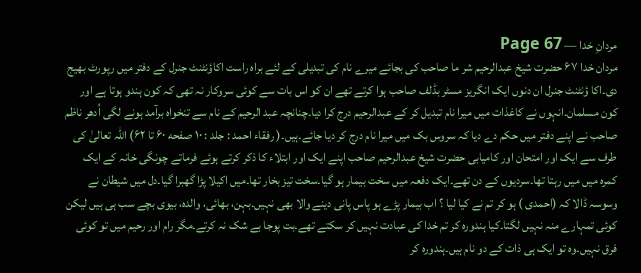مردانِ خدا — Page 67
مردان خدا ۶۷ حضرت شیخ عبدالرحیم شر ما صاحب کی بجائے میرے نام کی تبدیلی کے لئے براہ راست اکاؤنٹنٹ جنرل کے دفتر میں رپورٹ بھیج دی۔اکا ؤنٹنٹ جنرل ان دنوں ایک انگریز مسٹر بڈلف صاحب ہوا کرتے تھے ان کو اس بات سے کوئی سروکار نہ تھی کہ کون ہندو ہوتا ہے اور کون مسلمان۔انہوں نے کاغذات میں میرا نام تبدیل کر کے عبدالرحیم درج کرا دیا۔چنانچہ عبد الرحیم کے نام سے تنخواہ برآمد ہونے لگی اُدھر ناظم صاحب نے اپنے دفتر میں حکم دے دیا کہ سروس بک میں میرا نام درج کر دیا جائے۔ہیں۔( رفقاء احمد : جلد : ۱۰ صفحه ۶۰ تا ۶۲) اللہ تعالیٰ کی طرف سے ایک اور امتحان اور کامیابی حضرت شیخ عبدالرحیم صاحب اپنے ایک اور ابتلاء کا ذکر کرتے ہوئے فرماتے چونگی خانہ کے ایک کمرہ میں میں رہتا تھا۔سردیوں کے دن تھے۔ایک دفعہ میں سخت بیمار ہو گیا۔سخت تیز بخار تھا۔میں اکیلا پڑا گھبرا گیا۔دل میں شیطان نے وسوسہ ڈالا کہ (احمدی ) ہو کر تم نے کیا لیا ؟ اب بیمار پڑے ہو پاس پانی دینے والا بھی نہیں۔بہن، بھائی، والدہ، بیوی بچے سب ہی ہیں لیکن کوئی تمہارے منہ نہیں لگتا۔کیا ہندورہ کر تم خدا کی عبادت نہیں کر سکتے تھے۔بت پوجا بے شک نہ کرتے۔مگر رام اور رحیم میں تو کوئی فرق نہیں۔وہ تو ایک ہی ذات کے دو نام ہیں۔ہندورہ کر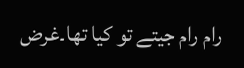رام رام جیتے تو کیا تھا۔غرض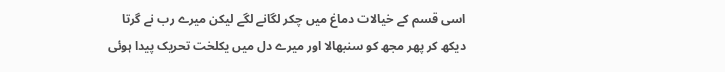اسی قسم کے خیالات دماغ میں چکر لگانے لگے لیکن میرے رب نے گرتا دیکھ کر پھر مجھ کو سنبھالا اور میرے دل میں یکلخت تحریک پیدا ہوئی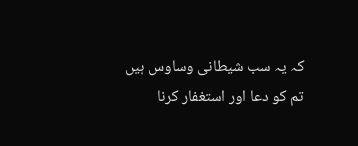کہ یہ سب شیطانی وساوس ہیں تم کو دعا اور استغفار کرنا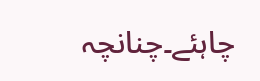چاہئے۔چنانچہ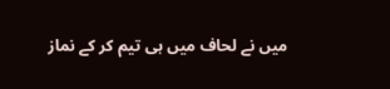میں نے لحاف میں ہی تیم کر کے نماز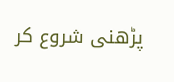پڑھنی شروع کر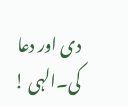دی اور دعا کی۔الہی !